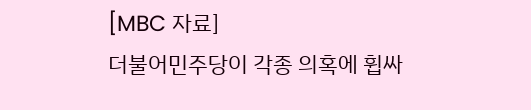[MBC 자료]
더불어민주당이 각종 의혹에 휩싸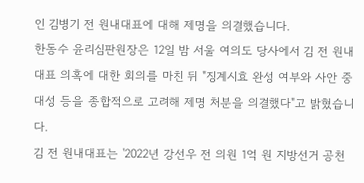인 김병기 전 원내대표에 대해 제명을 의결했습니다.
한동수 윤리심판원장은 12일 밤 서울 여의도 당사에서 김 전 원내대표 의혹에 대한 회의를 마친 뒤 "징계시효 완성 여부와 사안 중대성 등을 종합적으로 고려해 제명 처분을 의결했다"고 밝혔습니다.
김 전 원내대표는 '2022년 강선우 전 의원 1억 원 지방선거 공천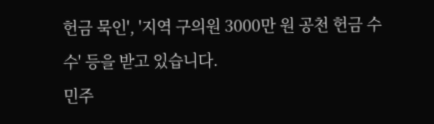헌금 묵인', '지역 구의원 3000만 원 공천 헌금 수수' 등을 받고 있습니다.
민주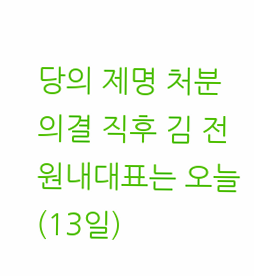당의 제명 처분 의결 직후 김 전 원내대표는 오늘(13일)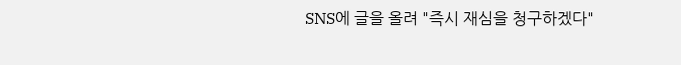SNS에 글을 올려 "즉시 재심을 청구하겠다"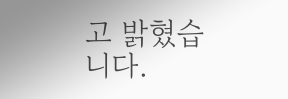고 밝혔습니다.